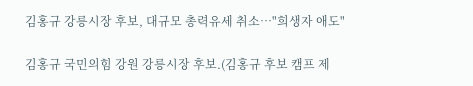김홍규 강릉시장 후보, 대규모 총력유세 취소…"희생자 애도"

김홍규 국민의힘 강원 강릉시장 후보.(김홍규 후보 캠프 제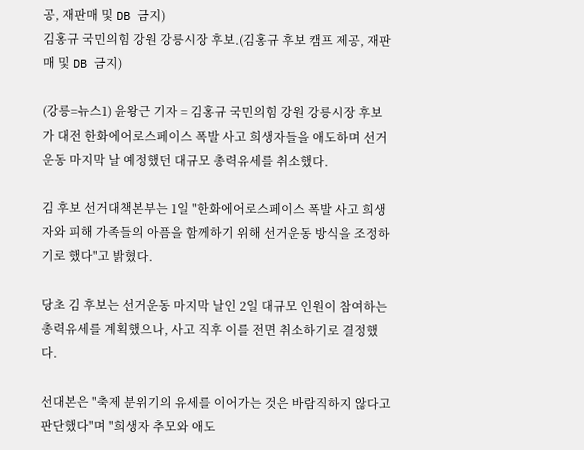공, 재판매 및 DB 금지)
김홍규 국민의힘 강원 강릉시장 후보.(김홍규 후보 캠프 제공, 재판매 및 DB 금지)

(강릉=뉴스1) 윤왕근 기자 = 김홍규 국민의힘 강원 강릉시장 후보가 대전 한화에어로스페이스 폭발 사고 희생자들을 애도하며 선거운동 마지막 날 예정했던 대규모 총력유세를 취소했다.

김 후보 선거대책본부는 1일 "한화에어로스페이스 폭발 사고 희생자와 피해 가족들의 아픔을 함께하기 위해 선거운동 방식을 조정하기로 했다"고 밝혔다.

당초 김 후보는 선거운동 마지막 날인 2일 대규모 인원이 참여하는 총력유세를 계획했으나, 사고 직후 이를 전면 취소하기로 결정했다.

선대본은 "축제 분위기의 유세를 이어가는 것은 바람직하지 않다고 판단했다"며 "희생자 추모와 애도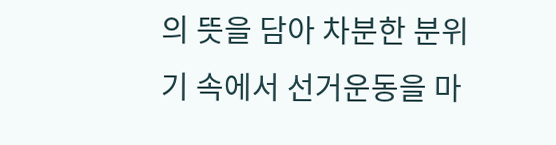의 뜻을 담아 차분한 분위기 속에서 선거운동을 마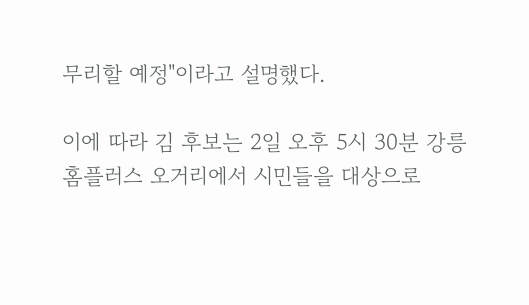무리할 예정"이라고 설명했다.

이에 따라 김 후보는 2일 오후 5시 30분 강릉 홈플러스 오거리에서 시민들을 대상으로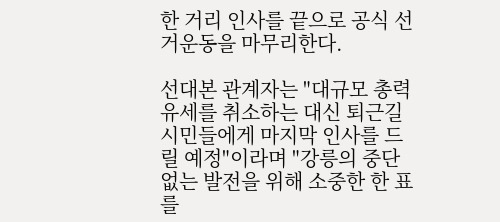한 거리 인사를 끝으로 공식 선거운동을 마무리한다.

선대본 관계자는 "대규모 총력유세를 취소하는 대신 퇴근길 시민들에게 마지막 인사를 드릴 예정"이라며 "강릉의 중단 없는 발전을 위해 소중한 한 표를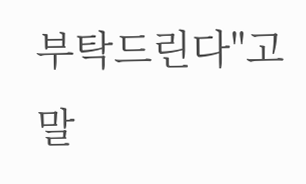부탁드린다"고 말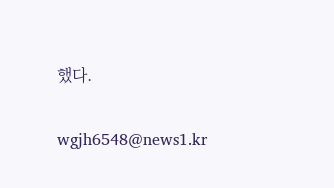했다.

wgjh6548@news1.kr